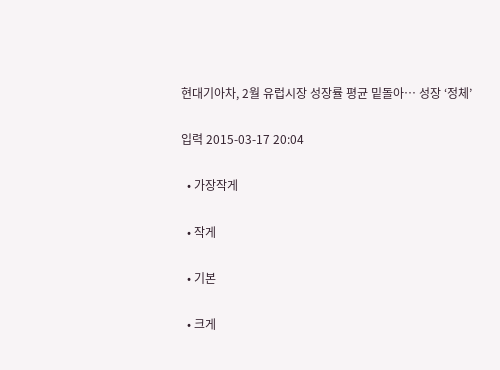현대기아차, 2월 유럽시장 성장률 평균 밑돌아… 성장 ‘정체’

입력 2015-03-17 20:04

  • 가장작게

  • 작게

  • 기본

  • 크게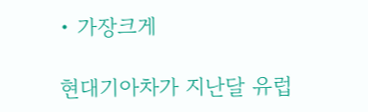• 가장크게

현대기아차가 지난달 유럽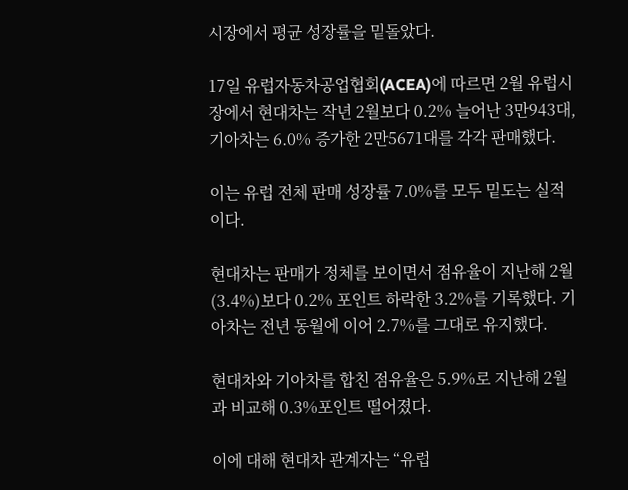시장에서 평균 성장률을 밑돌았다.

17일 유럽자동차공업협회(ACEA)에 따르면 2월 유럽시장에서 현대차는 작년 2월보다 0.2% 늘어난 3만943대, 기아차는 6.0% 증가한 2만5671대를 각각 판매했다.

이는 유럽 전체 판매 성장률 7.0%를 모두 밑도는 실적이다.

현대차는 판매가 정체를 보이면서 점유율이 지난해 2월(3.4%)보다 0.2% 포인트 하락한 3.2%를 기록했다. 기아차는 전년 동월에 이어 2.7%를 그대로 유지했다.

현대차와 기아차를 합친 점유율은 5.9%로 지난해 2월과 비교해 0.3%포인트 떨어졌다.

이에 대해 현대차 관계자는 “유럽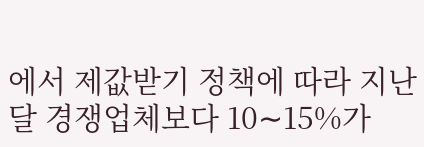에서 제값받기 정책에 따라 지난달 경쟁업체보다 10∼15%가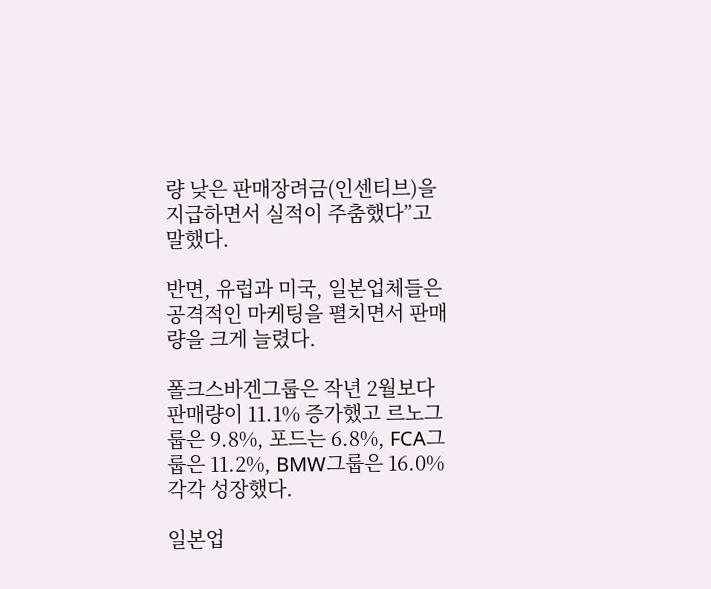량 낮은 판매장려금(인센티브)을 지급하면서 실적이 주춤했다”고 말했다.

반면, 유럽과 미국, 일본업체들은 공격적인 마케팅을 펼치면서 판매량을 크게 늘렸다.

폴크스바겐그룹은 작년 2월보다 판매량이 11.1% 증가했고 르노그룹은 9.8%, 포드는 6.8%, FCA그룹은 11.2%, BMW그룹은 16.0% 각각 성장했다.

일본업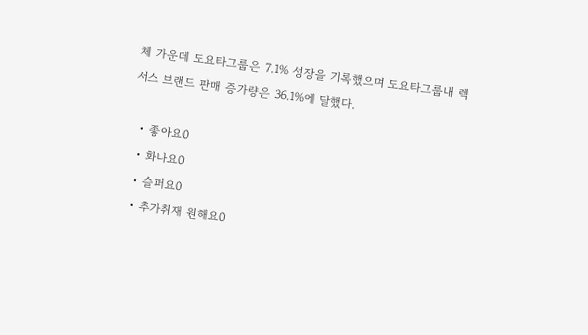체 가운데 도요타그룹은 7.1% 성장을 기록했으며 도요타그룹내 렉서스 브랜드 판매 증가량은 36.1%에 달했다.

  • 좋아요0
  • 화나요0
  • 슬퍼요0
  • 추가취재 원해요0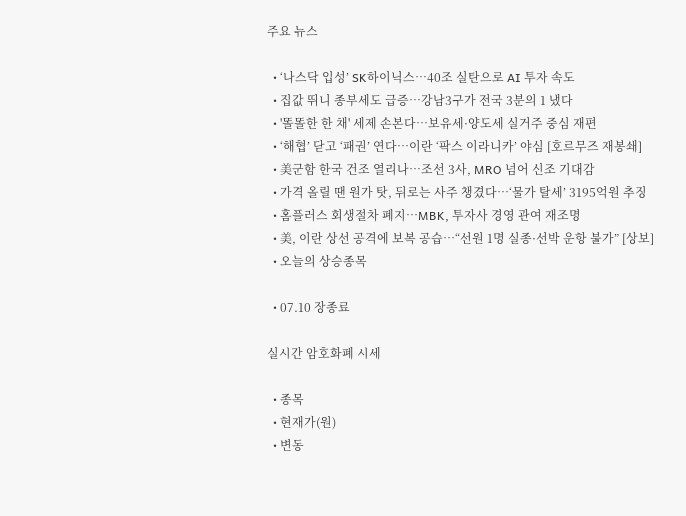주요 뉴스

  • ‘나스닥 입성’ SK하이닉스…40조 실탄으로 AI 투자 속도
  • 집값 뛰니 종부세도 급증…강남3구가 전국 3분의 1 냈다
  • '똘똘한 한 채' 세제 손본다…보유세·양도세 실거주 중심 재편
  • ‘해협’ 닫고 ‘패권’ 연다…이란 ‘팍스 이라니카’ 야심 [호르무즈 재봉쇄]
  • 美군함 한국 건조 열리나…조선 3사, MRO 넘어 신조 기대감
  • 가격 올릴 땐 원가 탓, 뒤로는 사주 챙겼다…‘물가 탈세’ 3195억원 추징
  • 홈플러스 회생절차 폐지…MBK, 투자사 경영 관여 재조명
  • 美, 이란 상선 공격에 보복 공습…“선원 1명 실종·선박 운항 불가” [상보]
  • 오늘의 상승종목

  • 07.10 장종료

실시간 암호화폐 시세

  • 종목
  • 현재가(원)
  • 변동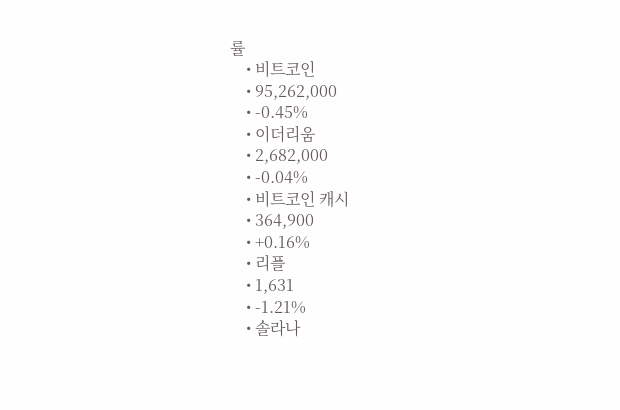률
    • 비트코인
    • 95,262,000
    • -0.45%
    • 이더리움
    • 2,682,000
    • -0.04%
    • 비트코인 캐시
    • 364,900
    • +0.16%
    • 리플
    • 1,631
    • -1.21%
    • 솔라나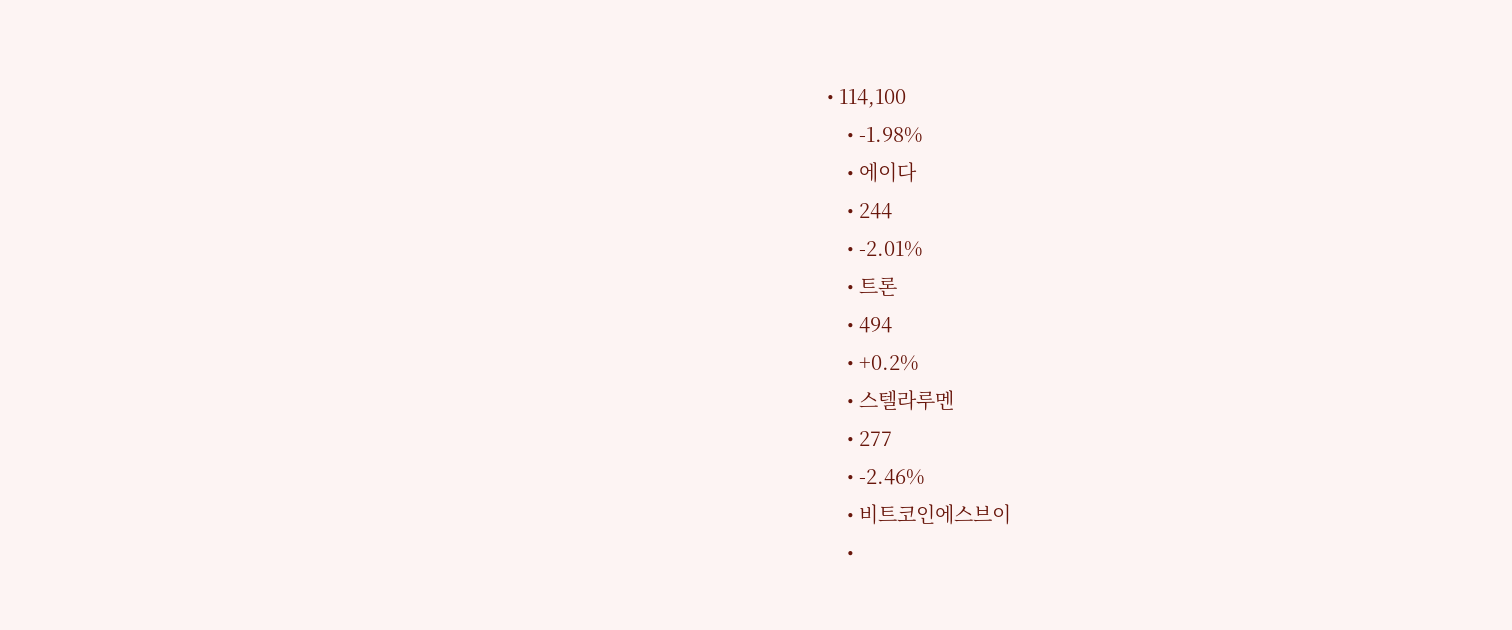• 114,100
    • -1.98%
    • 에이다
    • 244
    • -2.01%
    • 트론
    • 494
    • +0.2%
    • 스텔라루멘
    • 277
    • -2.46%
    • 비트코인에스브이
    •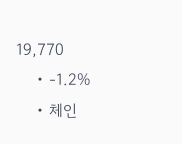19,770
    • -1.2%
    • 체인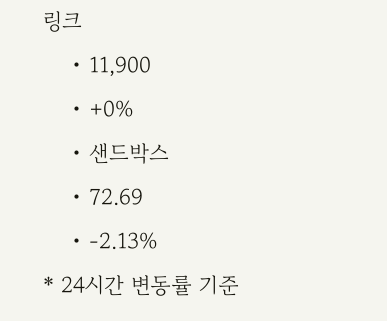링크
    • 11,900
    • +0%
    • 샌드박스
    • 72.69
    • -2.13%
* 24시간 변동률 기준